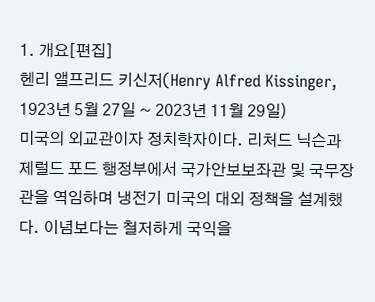1. 개요[편집]
헨리 앨프리드 키신저(Henry Alfred Kissinger, 1923년 5월 27일 ~ 2023년 11월 29일)
미국의 외교관이자 정치학자이다. 리처드 닉슨과 제럴드 포드 행정부에서 국가안보보좌관 및 국무장관을 역임하며 냉전기 미국의 대외 정책을 설계했다. 이념보다는 철저하게 국익을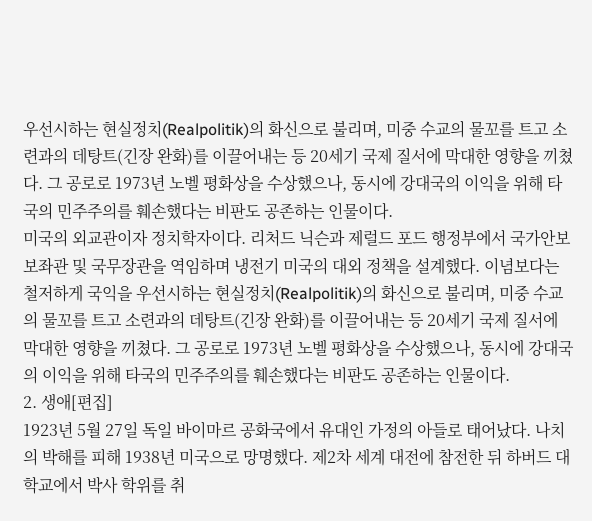우선시하는 현실정치(Realpolitik)의 화신으로 불리며, 미중 수교의 물꼬를 트고 소련과의 데탕트(긴장 완화)를 이끌어내는 등 20세기 국제 질서에 막대한 영향을 끼쳤다. 그 공로로 1973년 노벨 평화상을 수상했으나, 동시에 강대국의 이익을 위해 타국의 민주주의를 훼손했다는 비판도 공존하는 인물이다.
미국의 외교관이자 정치학자이다. 리처드 닉슨과 제럴드 포드 행정부에서 국가안보보좌관 및 국무장관을 역임하며 냉전기 미국의 대외 정책을 설계했다. 이념보다는 철저하게 국익을 우선시하는 현실정치(Realpolitik)의 화신으로 불리며, 미중 수교의 물꼬를 트고 소련과의 데탕트(긴장 완화)를 이끌어내는 등 20세기 국제 질서에 막대한 영향을 끼쳤다. 그 공로로 1973년 노벨 평화상을 수상했으나, 동시에 강대국의 이익을 위해 타국의 민주주의를 훼손했다는 비판도 공존하는 인물이다.
2. 생애[편집]
1923년 5월 27일 독일 바이마르 공화국에서 유대인 가정의 아들로 태어났다. 나치의 박해를 피해 1938년 미국으로 망명했다. 제2차 세계 대전에 참전한 뒤 하버드 대학교에서 박사 학위를 취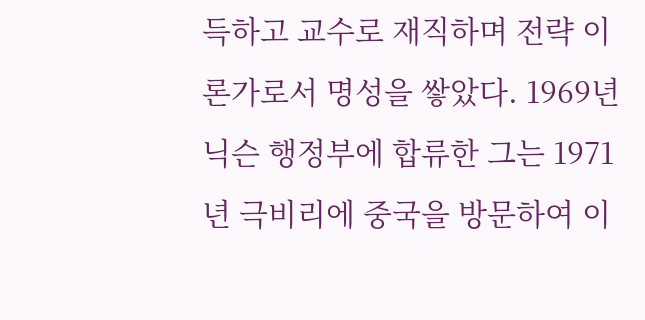득하고 교수로 재직하며 전략 이론가로서 명성을 쌓았다. 1969년 닉슨 행정부에 합류한 그는 1971년 극비리에 중국을 방문하여 이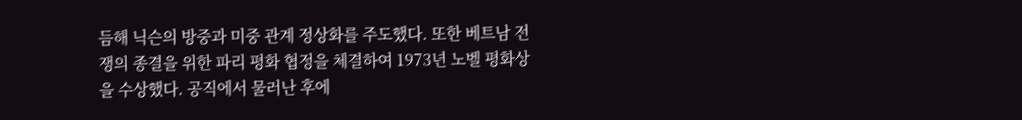듬해 닉슨의 방중과 미중 관계 정상화를 주도했다. 또한 베트남 전쟁의 종결을 위한 파리 평화 협정을 체결하여 1973년 노벨 평화상을 수상했다. 공직에서 물러난 후에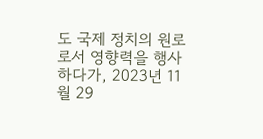도 국제 정치의 원로로서 영향력을 행사하다가, 2023년 11월 29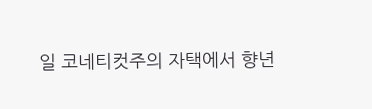일 코네티컷주의 자택에서 향년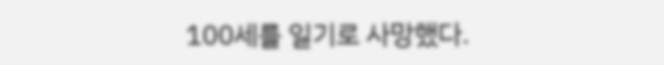100세를 일기로 사망했다.